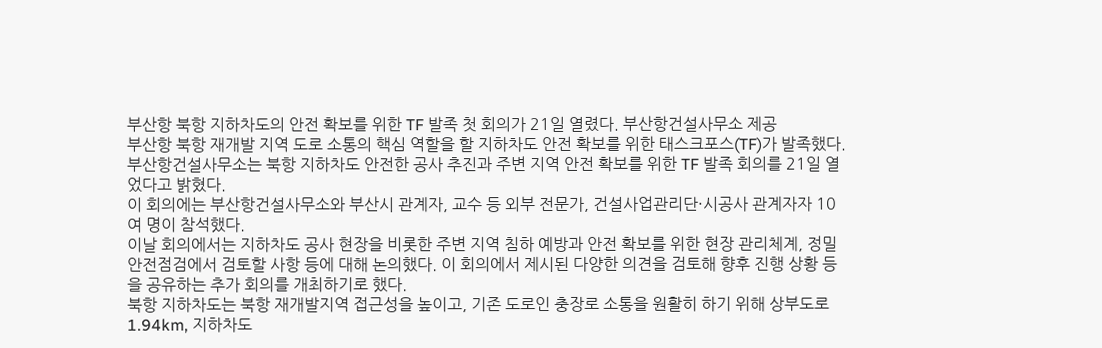부산항 북항 지하차도의 안전 확보를 위한 TF 발족 첫 회의가 21일 열렸다. 부산항건설사무소 제공
부산항 북항 재개발 지역 도로 소통의 핵심 역할을 할 지하차도 안전 확보를 위한 태스크포스(TF)가 발족했다.
부산항건설사무소는 북항 지하차도 안전한 공사 추진과 주변 지역 안전 확보를 위한 TF 발족 회의를 21일 열었다고 밝혔다.
이 회의에는 부산항건설사무소와 부산시 관계자, 교수 등 외부 전문가, 건설사업관리단·시공사 관계자자 10여 명이 참석했다.
이날 회의에서는 지하차도 공사 현장을 비롯한 주변 지역 침하 예방과 안전 확보를 위한 현장 관리체계, 정밀 안전점검에서 검토할 사항 등에 대해 논의했다. 이 회의에서 제시된 다양한 의견을 검토해 향후 진행 상황 등을 공유하는 추가 회의를 개최하기로 했다.
북항 지하차도는 북항 재개발지역 접근성을 높이고, 기존 도로인 충장로 소통을 원활히 하기 위해 상부도로 1.94km, 지하차도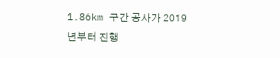1.86km 구간 공사가 2019년부터 진행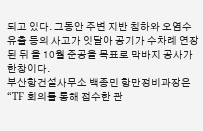되고 있다. 그동안 주변 지반 침하와 오염수 유출 등의 사고가 잇달아 공기가 수차례 연장된 뒤 올 10월 준공을 목표로 막바지 공사가 한창이다.
부산항건설사무소 백종민 항만정비과장은 “TF 회의를 통해 접수한 관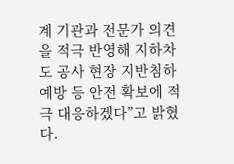계 기관과 전문가 의견을 적극 반영해 지하차도 공사 현장 지반침하 예방 등 안전 확보에 적극 대응하겠다”고 밝혔다.